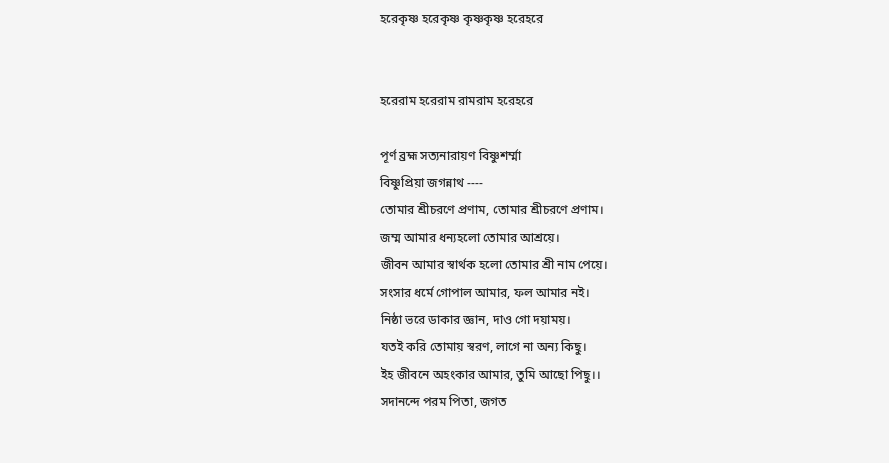হরেকৃষ্ণ হরেকৃষ্ণ কৃষ্ণকৃষ্ণ হরেহরে


হরেরাম হরেরাম রামরাম হরেহরে

পূর্ণ ব্রহ্ম সত্যনারায়ণ বিষ্ণুশর্ম্মা
বিষ্ণুপ্রিয়া জগন্নাথ ----
তোমার শ্রীচরণে প্রণাম, তোমার শ্রীচরণে প্রণাম।
জম্ম আমার ধন্যহলো তোমার আশ্রয়ে।
জীবন আমার স্বার্থক হলো তোমার শ্রী নাম পেয়ে।
সংসার ধর্মে গোপাল আমার, ফল আমার নই।
নিষ্ঠা ভরে ডাকার জ্ঞান, দাও গো দয়াময়।
যতই করি তোমায় স্বরণ, লাগে না অন্য কিছু।
ইহ জীবনে অহংকার আমার, তুমি আছো পিছু।।
সদানন্দে পরম পিতা, জগত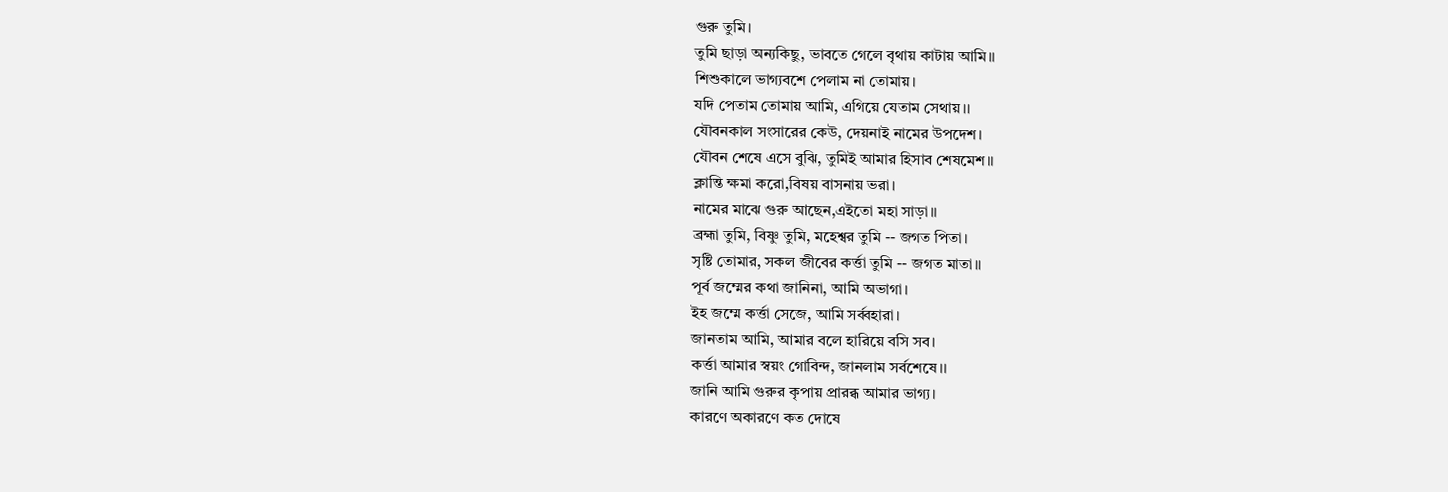গুরু তুমি।
তুমি ছাড়া অন্যকিছু, ভাবতে গেলে বৃথায় কাটায় আমি।।
শিশুকালে ভাগ্যবশে পেলাম না তোমায়।
যদি পেতাম তোমায় আমি, এগিয়ে যেতাম সেথায়।।
যৌবনকাল সংসারের কেউ, দেয়নাই নামের উপদেশ।
যৌবন শেষে এসে বুঝি, তুমিই আমার হিসাব শেষমেশ।।
ক্লান্তি ক্ষমা করো,বিষয় বাসনায় ভরা।
নামের মাঝে গুরু আছেন,এইতো মহা সাড়া।।
ব্রহ্মা তুমি, বিষ্ণু তুমি, মহেশ্বর তুমি -- জগত পিতা।
সৃষ্টি তোমার, সকল জীবের কর্ত্তা তুমি -- জগত মাতা।।
পূর্ব জম্মের কথা জানিনা, আমি অভাগা।
ইহ জম্মে কর্ত্তা সেজে, আমি সর্ব্বহারা।
জানতাম আমি, আমার বলে হারিয়ে বসি সব।
কর্ত্তা আমার স্বয়ং গোবিন্দ, জানলাম সর্বশেষে।।
জানি আমি গুরুর কৃপায় প্রারব্ধ আমার ভাগ্য।
কারণে অকারণে কত দোষে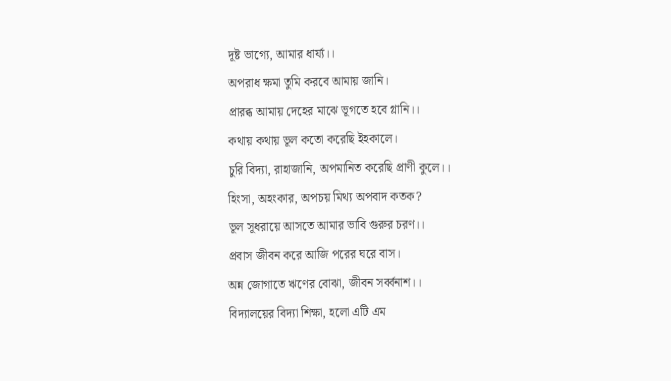দূষ্ট ভাগ্যে, আমার ধার্য্য।।
অপরাধ ক্ষমা তুমি করবে আমায় জানি।
প্রারব্ধ আমায় দেহের মাঝে ভূগতে হবে গ্লানি।।
কথায় কথায় ভূল কতো করেছি ইহকালে।
চুরি বিদ্যা, রাহাজানি, অপমানিত করেছি প্রাণী কুলে।।
হিংসা, অহংকার, অপচয় মিথ্য অপবাদ কতক?
ভূল সূধরায়ে আসতে আমার ভাবি গুরুর চরণ।।
প্রবাস জীবন করে আজি পরের ঘরে বাস।
অন্ন জোগাতে ঋণের বোঝা, জীবন সর্ব্বনাশ।।
বিদ্যালয়ের বিদ্যা শিক্ষা, হলো এটি এম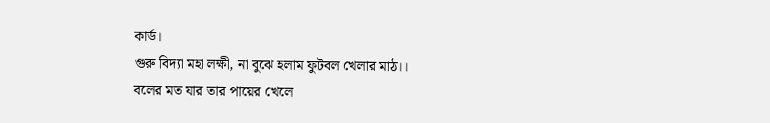কার্ড।
গুরু বিদ্যা মহা লক্ষী, না বুঝে হলাম ফুটবল খেলার মাঠ।।
বলের মত যার তার পায়ের খেলে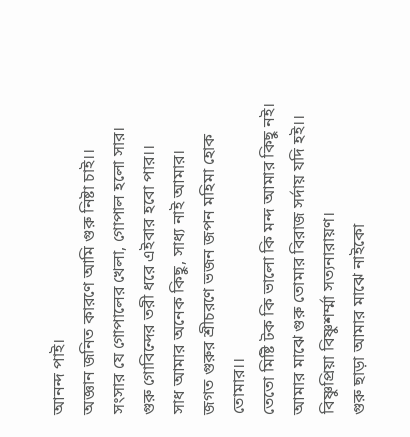আনন্দ পাই।
অজ্ঞান জনিত কারণে আমি গুরু নিষ্টা চাই।।
সংসার যে গোপালের খেলা, গোপাল হলো সার।
গুরু গোবিন্দের তরী ধরে এইবার হবো পার।।
সাধ আমার অনেক কিছু, সাধ্য নাই আমার।
জগত গুরুর শ্রীচরণে ভজন জপন মহিমা হোক তোমার।।
তেতো মিষ্টি টক কি ভালো কি মন্দ আমার কিছু নই।
আমার মাঝে গুরু তোমার বিরাজ সর্দায় যদি হই।।
বিষ্ণুপ্রিয়া বিষ্ণুশর্ম্মা সত্যনারায়ণ।
গুরু ছাড়া আমার মাঝে নাইকো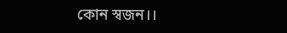কোন স্বজন।।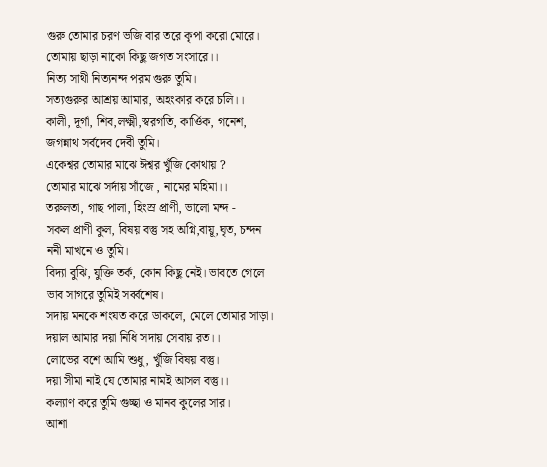গুরু তোমার চরণ ভজি বার তরে কৃপা করো মোরে।
তোমায় ছাড়া নাকো কিছু জগত সংসারে।।
নিত্য সাথী নিত্যনন্দ পরম গুরু তুমি।
সত্যগুরুর আশ্রয় আমার, অহংকার করে চলি।।
কালী, দূর্গা, শিব,লক্ষ্মী,স্বরগতি, কার্ওিক, গনেশ,
জগন্নাথ সর্বদেব দেবী তুমি।
একেশ্বর তোমার মাঝে ঈশ্বর খুঁজি কোথায় ?
তোমার মাঝে সর্দায় সাঁজে , নামের মহিমা।।
তরুলতা, গাছ পালা, হিংস্র প্রাণী, ভালো মন্দ -
সকল প্রাণী কুল, বিষয় বস্তু সহ অগ্নি,বায়ূ,ঘৃত, চন্দন
ননী মাখনে ও তুমি।
বিদ্যা বুঝি, যুক্তি তর্ক, কোন কিছু নেই। ভাবতে গেলে
ভাব সাগরে তুমিই সর্ব্বশেষ।
সদায় মনকে শংযত করে ডাকলে, মেলে তোমার সাড়া।
দয়াল আমার দয়া নিধি সদায় সেবায় রত।।
লোভের বশে আমি শুধু, খুঁজি বিষয় বস্তু।
দয়া সীমা নাই যে তোমার নামই আসল বস্তু।।
কল্যাণ করে তুমি গুচ্ছা ও মানব কুলের সার।
আশা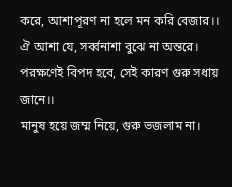করে, আশাপূরণ না হলে মন করি বেজার।।
ঐ আশা যে, সর্ব্বনাশা বুঝে না অন্তরে।
পরক্ষণেই বিপদ হবে, সেই কারণ গুরু সধায় জানে।।
মানুষ হয়ে জম্ম নিয়ে, গুরু ভজলাম না।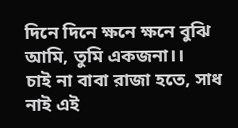দিনে দিনে ক্ষনে ক্ষনে বুঝি আমি, তুমি একজনা।।
চাই না বাবা রাজা হতে, সাধ নাই এই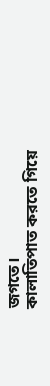জগতে।
কালাতিপাত করতে গিয়ে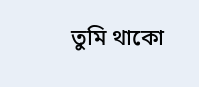তুমি থাকো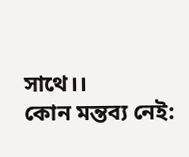সাথে।।
কোন মন্তব্য নেই: